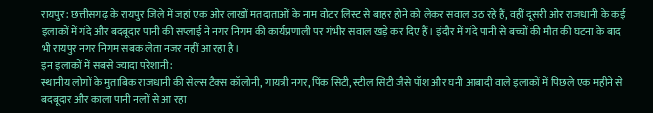रायपुर: छत्तीसगढ़ के रायपुर जिले में जहां एक ओर लाखों मतदाताओं के नाम वोटर लिस्ट से बाहर होने को लेकर सवाल उठ रहे हैं, वहीं दूसरी ओर राजधानी के कई इलाकों में गंदे और बदबूदार पानी की सप्लाई ने नगर निगम की कार्यप्रणाली पर गंभीर सवाल खड़े कर दिए हैं। इंदौर में गंदे पानी से बच्चों की मौत की घटना के बाद भी रायपुर नगर निगम सबक लेता नजर नहीं आ रहा है।
इन इलाकों में सबसे ज्यादा परेशानी:
स्थानीय लोगों के मुताबिक राजधानी की सेल्स टैक्स कॉलोनी, गायत्री नगर, पिंक सिटी, स्टील सिटी जैसे पॉश और घनी आबादी वाले इलाकों में पिछले एक महीने से बदबूदार और काला पानी नलों से आ रहा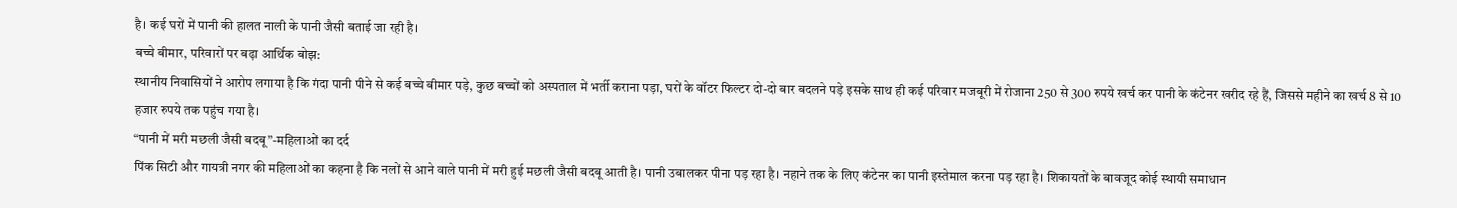है। कई घरों में पानी की हालत नाली के पानी जैसी बताई जा रही है।
बच्चे बीमार, परिवारों पर बढ़ा आर्थिक बोझ:
स्थानीय निवासियों ने आरोप लगाया है कि गंदा पानी पीने से कई बच्चे बीमार पड़े, कुछ बच्चों को अस्पताल में भर्ती कराना पड़ा, घरों के वॉटर फिल्टर दो-दो बार बदलने पड़े इसके साथ ही कई परिवार मजबूरी में रोजाना 250 से 300 रुपये खर्च कर पानी के कंटेनर खरीद रहे हैं, जिससे महीने का खर्च 8 से 10 हजार रुपये तक पहुंच गया है।
“पानी में मरी मछली जैसी बदबू”-महिलाओं का दर्द
पिंक सिटी और गायत्री नगर की महिलाओं का कहना है कि नलों से आने वाले पानी में मरी हुई मछली जैसी बदबू आती है। पानी उबालकर पीना पड़ रहा है। नहाने तक के लिए कंटेनर का पानी इस्तेमाल करना पड़ रहा है। शिकायतों के बावजूद कोई स्थायी समाधान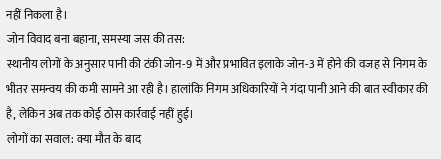नहीं निकला है।
जोन विवाद बना बहाना, समस्या जस की तस:
स्थानीय लोगों के अनुसार पानी की टंकी जोन-9 में और प्रभावित इलाके जोन-3 में होने की वजह से निगम के भीतर समन्वय की कमी सामने आ रही है। हालांकि निगम अधिकारियों ने गंदा पानी आने की बात स्वीकार की है, लेकिन अब तक कोई ठोस कार्रवाई नहीं हुई।
लोगों का सवाल: क्या मौत के बाद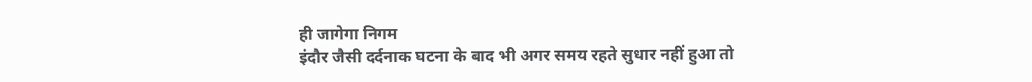ही जागेगा निगम
इंदौर जैसी दर्दनाक घटना के बाद भी अगर समय रहते सुधार नहीं हुआ तो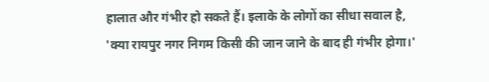हालात और गंभीर हो सकते हैं। इलाके के लोगों का सीधा सवाल है, 'क्या रायपुर नगर निगम किसी की जान जाने के बाद ही गंभीर होगा।'